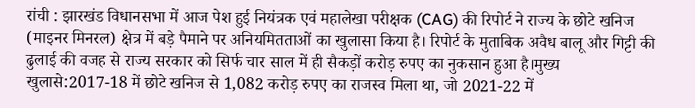रांची : झारखंड विधानसभा में आज पेश हुई नियंत्रक एवं महालेखा परीक्षक (CAG) की रिपोर्ट ने राज्य के छोटे खनिज (माइनर मिनरल) क्षेत्र में बड़े पैमाने पर अनियमितताओं का खुलासा किया है। रिपोर्ट के मुताबिक अवैध बालू और गिट्टी की ढुलाई की वजह से राज्य सरकार को सिर्फ चार साल में ही सैकड़ों करोड़ रुपए का नुकसान हुआ है।मुख्य खुलासे:2017-18 में छोटे खनिज से 1,082 करोड़ रुपए का राजस्व मिला था, जो 2021-22 में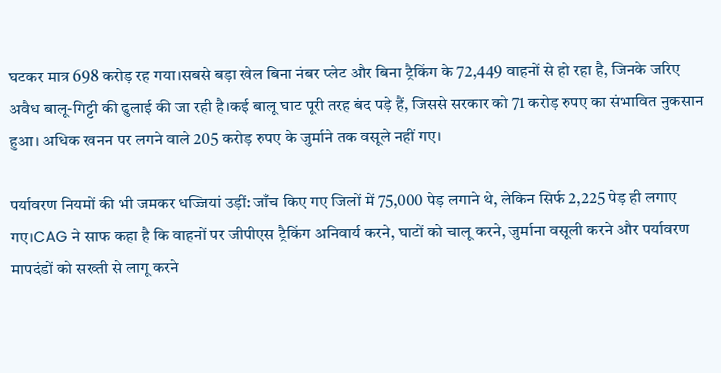घटकर मात्र 698 करोड़ रह गया।सबसे बड़ा खेल बिना नंबर प्लेट और बिना ट्रैकिंग के 72,449 वाहनों से हो रहा है, जिनके जरिए अवैध बालू-गिट्टी की ढुलाई की जा रही है।कई बालू घाट पूरी तरह बंद पड़े हैं, जिससे सरकार को 71 करोड़ रुपए का संभावित नुकसान हुआ। अधिक खनन पर लगने वाले 205 करोड़ रुपए के जुर्माने तक वसूले नहीं गए।

पर्यावरण नियमों की भी जमकर धज्जियां उड़ीं: जाँच किए गए जिलों में 75,000 पेड़ लगाने थे, लेकिन सिर्फ 2,225 पेड़ ही लगाए गए।CAG ने साफ कहा है कि वाहनों पर जीपीएस ट्रैकिंग अनिवार्य करने, घाटों को चालू करने, जुर्माना वसूली करने और पर्यावरण मापदंडों को सख्ती से लागू करने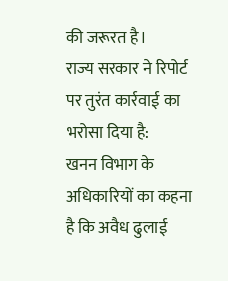की जरूरत है।
राज्य सरकार ने रिपोर्ट पर तुरंत कार्रवाई का भरोसा दिया है:
खनन विभाग के अधिकारियों का कहना है कि अवैध ढुलाई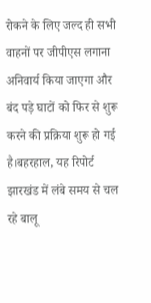रोकने के लिए जल्द ही सभी वाहनों पर जीपीएस लगाना अनिवार्य किया जाएगा और बंद पड़े घाटों को फिर से शुरू करने की प्रक्रिया शुरू हो गई है।बहरहाल, यह रिपोर्ट झारखंड में लंबे समय से चल रहे बालू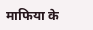माफिया के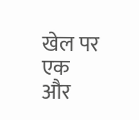खेल पर एक और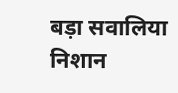बड़ा सवालिया निशान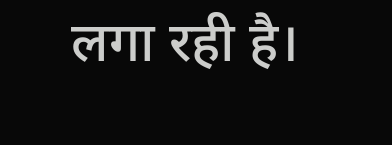लगा रही है।